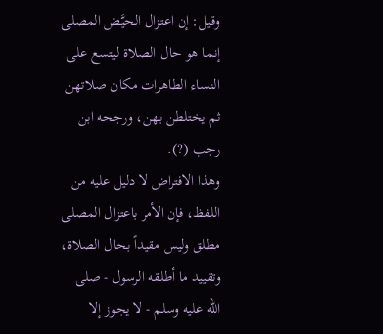وقيل: إن اعتزال الحيَّض المصلى إنما هو حال الصلاة ليتسع على النساء الطاهرات مكان صلاتهن ثم يختلطن بهن، ورجحه ابن رجب (?).
وهذا الافتراض لا دليل عليه من اللفظ، فإن الأمر باعتزال المصلى مطلق وليس مقيداً بحال الصلاة، وتقييد ما أطلقه الرسول - صلى الله عليه وسلم - لا يجوز إلا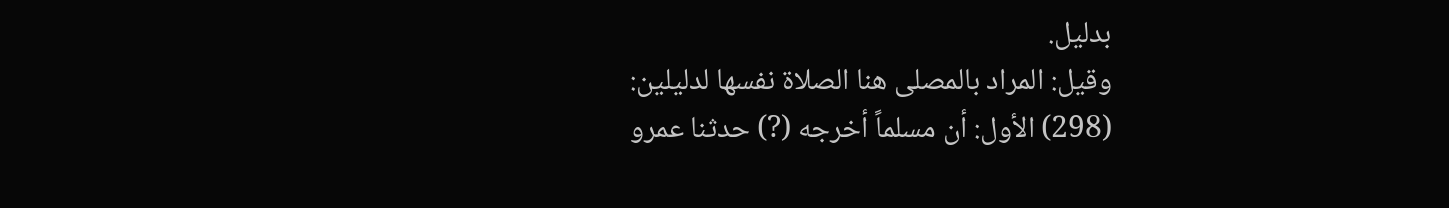بدليل.
وقيل: المراد بالمصلى هنا الصلاة نفسها لدليلين:
(298) الأول: أن مسلماً أخرجه (?) حدثنا عمرو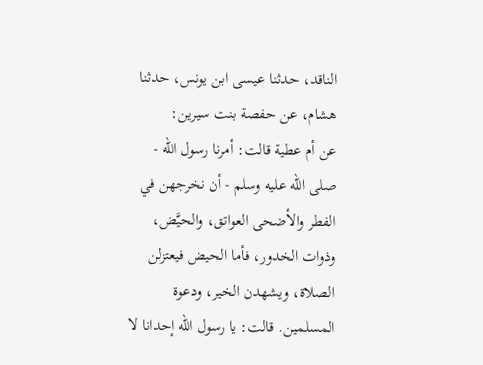الناقد، حدثنا عيسى ابن يونس، حدثنا هشام، عن حفصة بنت سيرين:
عن أم عطية قالت: أمرنا رسول الله - صلى الله عليه وسلم - أن نخرجهن في الفطر والأضحى العواتق، والحيَّض، وذوات الخدور، فأما الحيض فيعتزلن الصلاة، ويشهدن الخير، ودعوة المسلمين. قالت: يا رسول الله إحدانا لا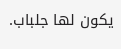يكون لها جلباب.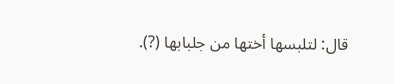قال: لتلبسها أختها من جلبابها (?).